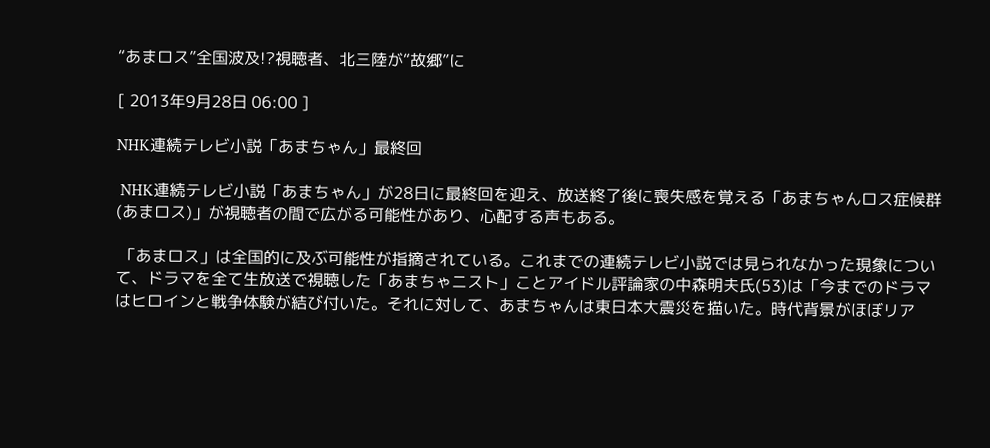“あまロス”全国波及!?視聴者、北三陸が“故郷”に

[ 2013年9月28日 06:00 ]

NHK連続テレビ小説「あまちゃん」最終回

 NHK連続テレビ小説「あまちゃん」が28日に最終回を迎え、放送終了後に喪失感を覚える「あまちゃんロス症候群(あまロス)」が視聴者の間で広がる可能性があり、心配する声もある。

 「あまロス」は全国的に及ぶ可能性が指摘されている。これまでの連続テレビ小説では見られなかった現象について、ドラマを全て生放送で視聴した「あまちゃニスト」ことアイドル評論家の中森明夫氏(53)は「今までのドラマはヒロインと戦争体験が結び付いた。それに対して、あまちゃんは東日本大震災を描いた。時代背景がほぼリア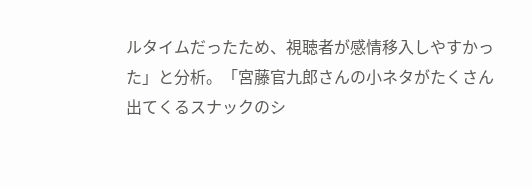ルタイムだったため、視聴者が感情移入しやすかった」と分析。「宮藤官九郎さんの小ネタがたくさん出てくるスナックのシ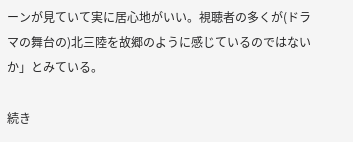ーンが見ていて実に居心地がいい。視聴者の多くが(ドラマの舞台の)北三陸を故郷のように感じているのではないか」とみている。

続き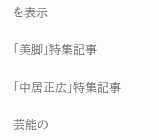を表示

「美脚」特集記事

「中居正広」特集記事

芸能の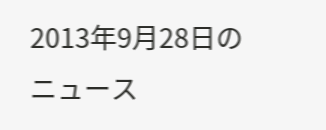2013年9月28日のニュース